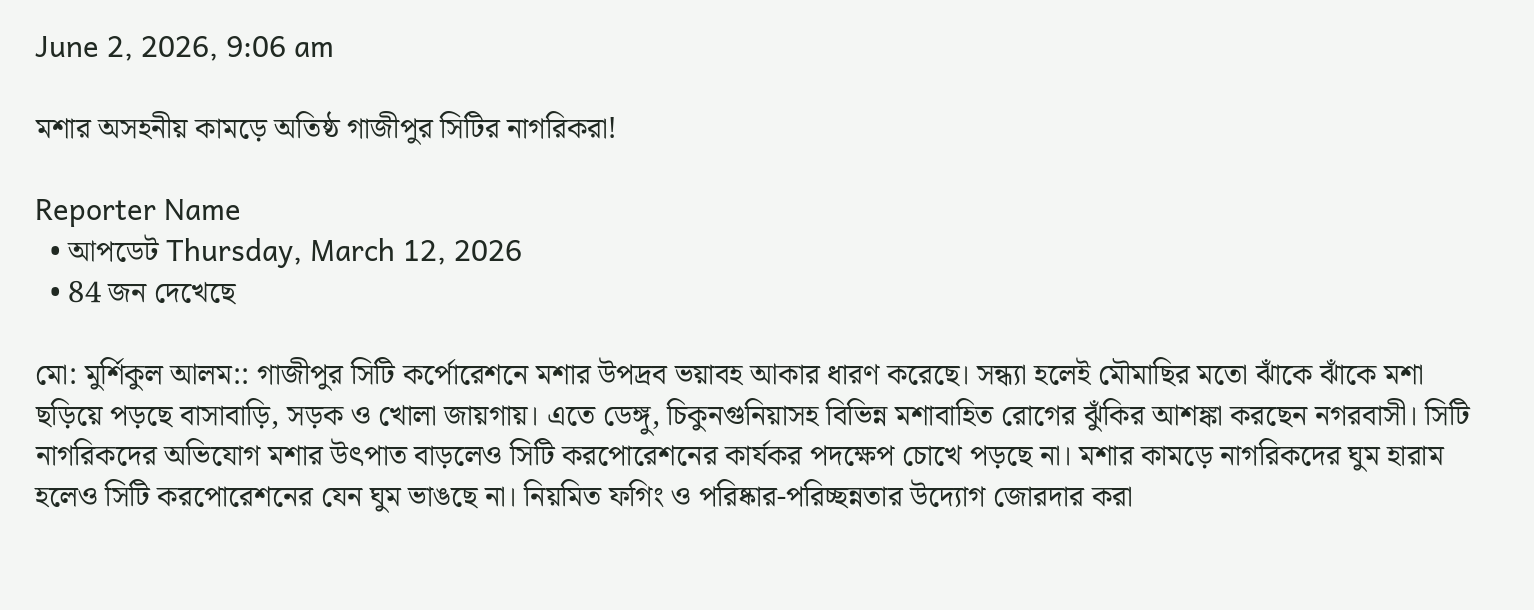June 2, 2026, 9:06 am

মশার অসহনীয় কামড়ে অতিষ্ঠ গাজীপুর সিটির নাগরিকরা!

Reporter Name
  • আপডেট Thursday, March 12, 2026
  • 84 জন দেখেছে

মো: মুর্শিকুল আলম:: গাজীপুর সিটি কর্পোরেশনে মশার উপদ্রব ভয়াবহ আকার ধারণ করেছে। সন্ধ্যা হলেই মৌমাছির মতো ঝাঁকে ঝাঁকে মশা ছড়িয়ে পড়ছে বাসাবাড়ি, সড়ক ও খোলা জায়গায়। এতে ডেঙ্গু, চিকুনগুনিয়াসহ বিভিন্ন মশাবাহিত রোগের ঝুঁকির আশঙ্কা করছেন নগরবাসী। সিটি নাগরিকদের অভিযোগ মশার উৎপাত বাড়লেও সিটি করপোরেশনের কার্যকর পদক্ষেপ চোখে পড়ছে না। মশার কামড়ে নাগরিকদের ঘুম হারাম হলেও সিটি করপোরেশনের যেন ঘুম ভাঙছে না। নিয়মিত ফগিং ও পরিষ্কার-পরিচ্ছন্নতার উদ্যোগ জোরদার করা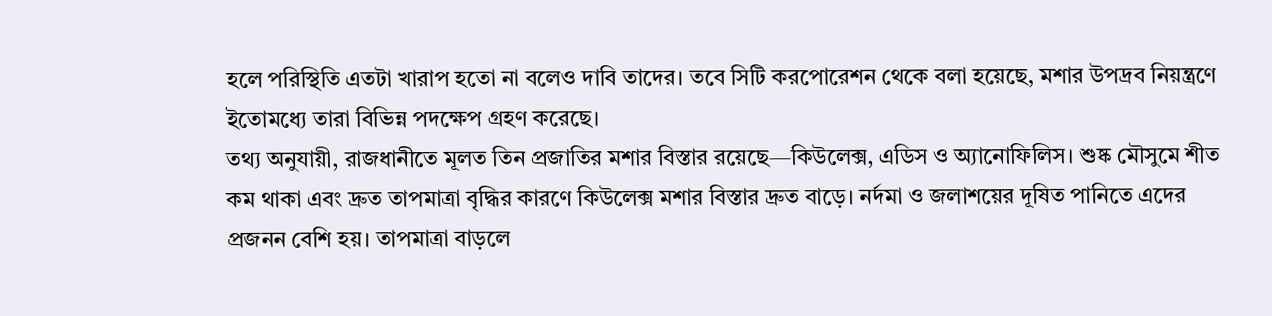হলে পরিস্থিতি এতটা খারাপ হতো না বলেও দাবি তাদের। তবে সিটি করপোরেশন থেকে বলা হয়েছে, মশার উপদ্রব নিয়ন্ত্রণে ইতোমধ্যে তারা বিভিন্ন পদক্ষেপ গ্রহণ করেছে।
তথ্য অনুযায়ী, রাজধানীতে মূলত তিন প্রজাতির মশার বিস্তার রয়েছে—কিউলেক্স, এডিস ও অ্যানোফিলিস। শুষ্ক মৌসুমে শীত কম থাকা এবং দ্রুত তাপমাত্রা বৃদ্ধির কারণে কিউলেক্স মশার বিস্তার দ্রুত বাড়ে। নর্দমা ও জলাশয়ের দূষিত পানিতে এদের প্রজনন বেশি হয়। তাপমাত্রা বাড়লে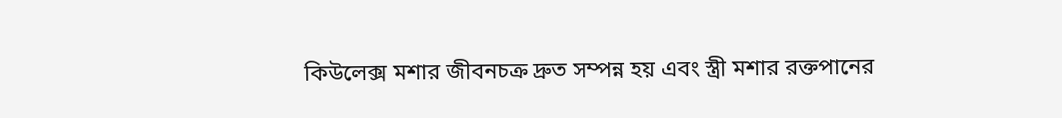কিউলেক্স মশার জীবনচক্র দ্রুত সম্পন্ন হয় এবং স্ত্রী মশার রক্তপানের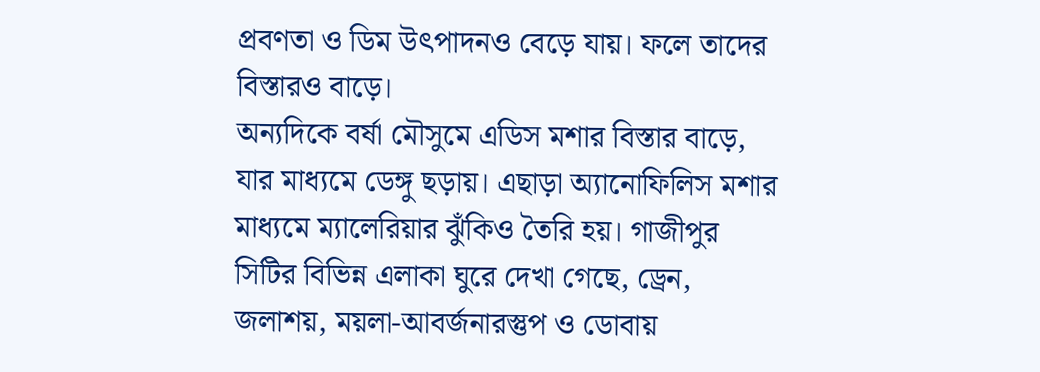প্রবণতা ও ডিম উৎপাদনও বেড়ে যায়। ফলে তাদের বিস্তারও বাড়ে।
অন্যদিকে বর্ষা মৌসুমে এডিস মশার বিস্তার বাড়ে, যার মাধ্যমে ডেঙ্গু ছড়ায়। এছাড়া অ্যানোফিলিস মশার মাধ্যমে ম্যালেরিয়ার ঝুঁকিও তৈরি হয়। গাজীপুর সিটির বিভিন্ন এলাকা ঘুরে দেখা গেছে, ড্রেন, জলাশয়, ময়লা-আবর্জনারস্তুপ ও ডোবায়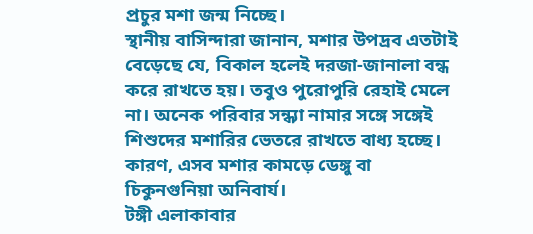প্রচুর মশা জন্ম নিচ্ছে।
স্থানীয় বাসিন্দারা জানান, মশার উপদ্রব এতটাই বেড়েছে যে, বিকাল হলেই দরজা-জানালা বন্ধ করে রাখতে হয়। তবুও পুরোপুরি রেহাই মেলে না। অনেক পরিবার সন্ধ্যা নামার সঙ্গে সঙ্গেই শিশুদের মশারির ভেতরে রাখতে বাধ্য হচ্ছে। কারণ, এসব মশার কামড়ে ডেঙ্গু বা চিকুনগুনিয়া অনিবার্য।
টঙ্গী এলাকাবার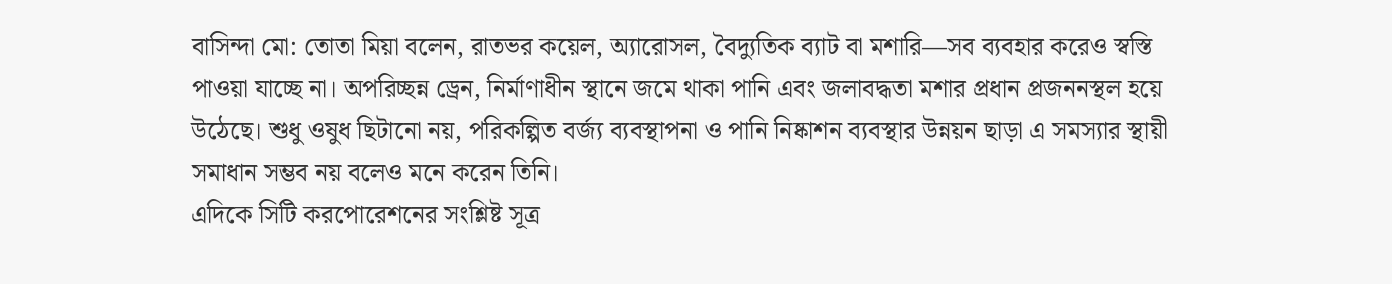বাসিন্দা মো: তোতা মিয়া বলেন, রাতভর কয়েল, অ্যারোসল, বৈদ্যুতিক ব্যাট বা মশারি—সব ব্যবহার করেও স্বস্তি পাওয়া যাচ্ছে না। অপরিচ্ছন্ন ড্রেন, নির্মাণাধীন স্থানে জমে থাকা পানি এবং জলাবদ্ধতা মশার প্রধান প্রজননস্থল হয়ে উঠেছে। শুধু ওষুধ ছিটানো নয়, পরিকল্পিত বর্জ্য ব্যবস্থাপনা ও পানি নিষ্কাশন ব্যবস্থার উন্নয়ন ছাড়া এ সমস্যার স্থায়ী সমাধান সম্ভব নয় বলেও মনে করেন তিনি।
এদিকে সিটি করপোরেশনের সংশ্লিষ্ট সূত্র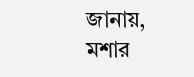জানায়, মশার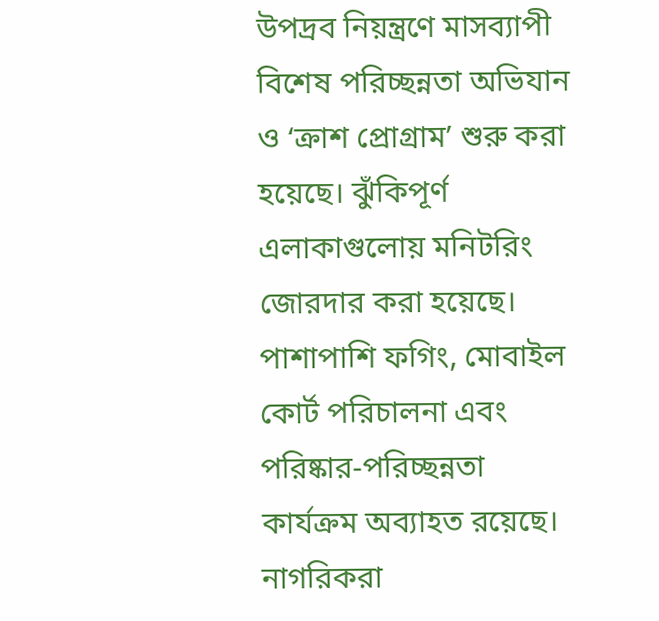উপদ্রব নিয়ন্ত্রণে মাসব্যাপী বিশেষ পরিচ্ছন্নতা অভিযান ও ‘ক্রাশ প্রোগ্রাম’ শুরু করা হয়েছে। ঝুঁকিপূর্ণ এলাকাগুলোয় মনিটরিং জোরদার করা হয়েছে। পাশাপাশি ফগিং, মোবাইল কোর্ট পরিচালনা এবং পরিষ্কার-পরিচ্ছন্নতা কার্যক্রম অব্যাহত রয়েছে। নাগরিকরা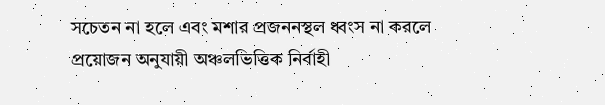সচেতন না হলে এবং মশার প্রজননস্থল ধ্বংস না করলে প্রয়োজন অনুযায়ী অঞ্চলভিত্তিক নির্বাহী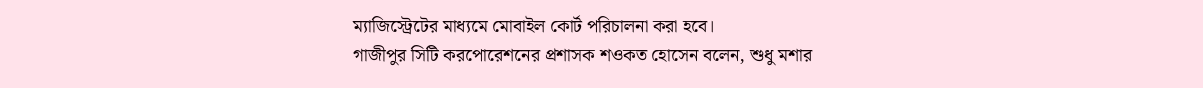ম্যাজিস্ট্রেটের মাধ্যমে মোবাইল কোর্ট পরিচালনা করা হবে।
গাজীপুর সিটি করপোরেশনের প্রশাসক শওকত হোসেন বলেন, শুধু মশার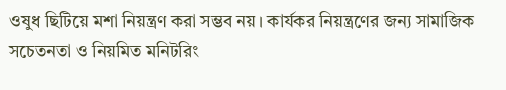ওষুধ ছিটিয়ে মশা নিয়ন্ত্রণ করা সম্ভব নয়। কার্যকর নিয়ন্ত্রণের জন্য সামাজিক সচেতনতা ও নিয়মিত মনিটরিং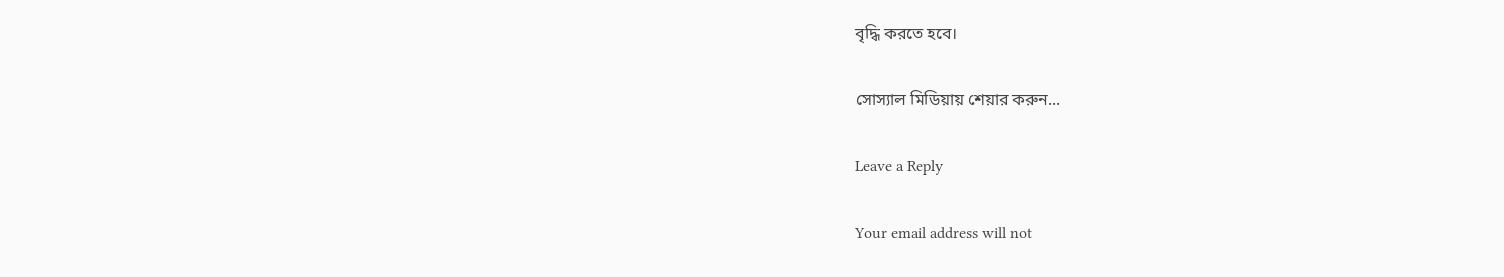বৃদ্ধি করতে হবে।

সোস্যাল মিডিয়ায় শেয়ার করুন...

Leave a Reply

Your email address will not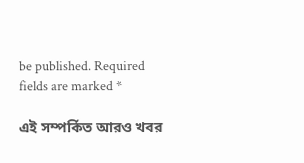be published. Required fields are marked *

এই সম্পর্কিত আরও খবর